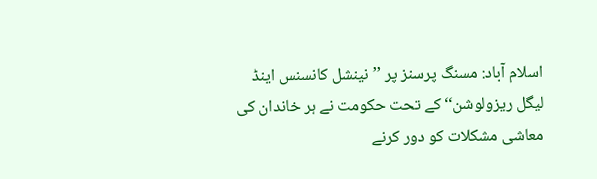اسلام آباد: مسنگ پرسنز پر ’’نینشل کانسنس اینڈ لیگل ریزولوشن‘‘ کے تحت حکومت نے ہر خاندان کی معاشی مشکلات کو دور کرنے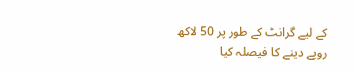کے لیے گرانٹ کے طور پر 50 لاکھ روپے دینے کا فیصلہ کیا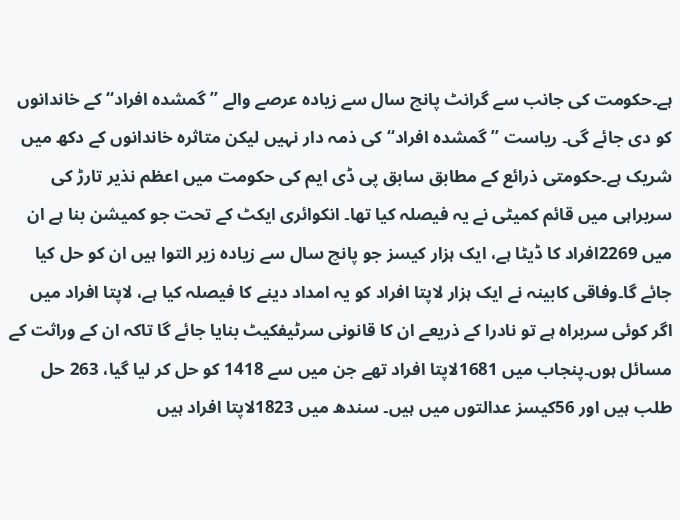ہے۔حکومت کی جانب سے گرانٹ پانچ سال سے زیادہ عرصے والے ’’گمشدہ افراد‘‘ کے خاندانوں کو دی جائے گی۔ ریاست ’’گمشدہ افراد‘‘ کی ذمہ دار نہیں لیکن متاثرہ خاندانوں کے دکھ میں شریک ہے۔حکومتی ذرائع کے مطابق سابق پی ڈی ایم کی حکومت میں اعظم نذیر تارڑ کی سربراہی میں قائم کمیٹی نے یہ فیصلہ کیا تھا۔ انکوائری ایکٹ کے تحت جو کمیشن بنا ہے ان میں 2269افراد کا ڈیٹا ہے، ایک ہزار کیسز جو پانچ سال سے زیادہ زیر التوا ہیں ان کو حل کیا جائے گا۔وفاقی کابینہ نے ایک ہزار لاپتا افراد کو یہ امداد دینے کا فیصلہ کیا ہے، لاپتا افراد میں اگر کوئی سربراہ ہے تو نادرا کے ذریعے ان کا قانونی سرٹیفکیٹ بنایا جائے گا تاکہ ان کے وراثت کے مسائل ہوں۔پنجاب میں 1681لاپتا افراد تھے جن میں سے 1418 کو حل کر لیا گیا، 263 حل طلب ہیں اور 56کیسز عدالتوں میں ہیں۔ سندھ میں 1823لاپتا افراد ہیں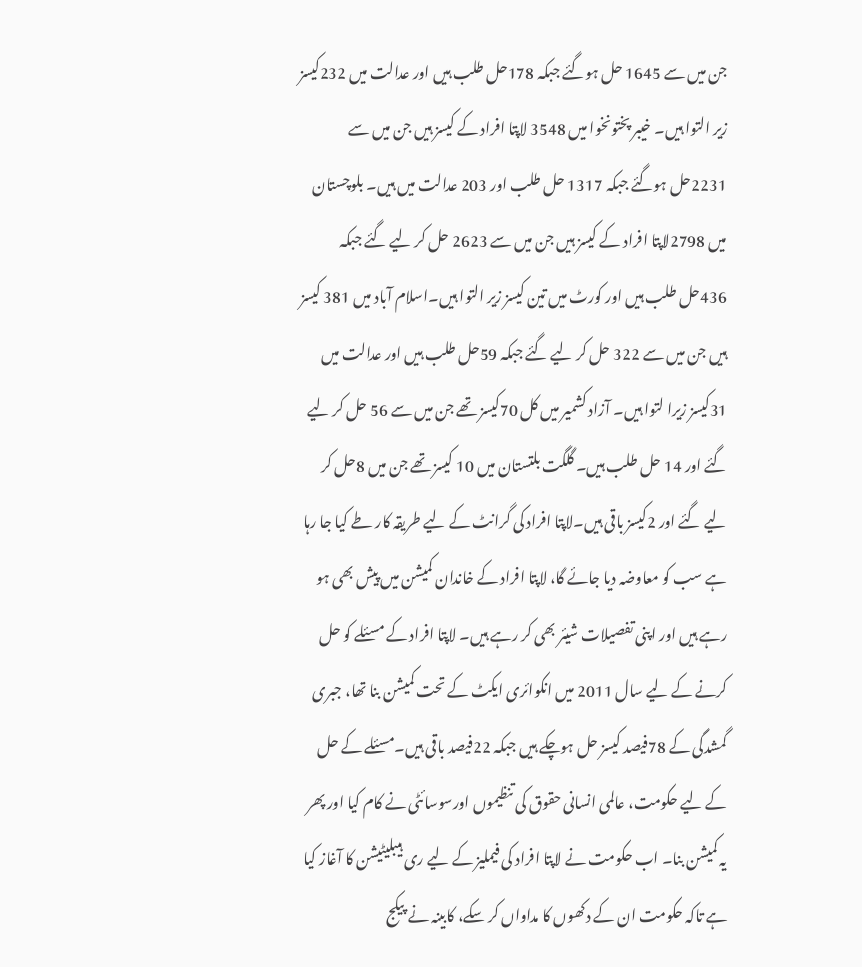جن میں سے 1645 حل ہوگئے جبکہ 178حل طلب ہیں اور عدالت میں 232کیسز زیر التوا ہیں۔ خیبر پختونخوا میں 3548 لاپتا افراد کے کیسز ہیں جن میں سے 2231حل ہوگئے جبکہ 1317 حل طلب اور 203 عدالت میں ہیں۔ بلوچستان میں 2798لاپتا افراد کے کیسز ہیں جن میں سے 2623 حل کر لیے گئے جبکہ 436حل طلب ہیں اور کورٹ میں تین کیسز زیر التوا ہیں۔اسلام آباد میں 381 کیسز ہیں جن میں سے 322 حل کر لیے گئے جبکہ 59حل طلب ہیں اور عدالت میں 31کیسز زیرا لتوا ہیں۔ آزاد کشمیر میں کل 70کیسز تھے جن میں سے 56 حل کر لیے گئے اور 14 حل طلب ہیں۔ گلگت بلتستان میں 10 کیسز تھے جن میں 8حل کر لیے گئے اور 2کیسز باقی ہیں۔لاپتا افراد کی گرانٹ کے لیے طریقہ کار طے کیا جا رہا ہے سب کو معاوضہ دیا جائے گا، لاپتا افراد کے خاندان کمیشن میں پیش بھی ہو رہے ہیں اور اپنی تفصیلات شیئر بھی کر رہے ہیں۔ لاپتا افراد کے مسئلے کو حل کرنے کے لیے سال 2011 میں انکوائری ایکٹ کے تحت کمیشن بنا تھا، جبری گمشدگی کے 78فیصد کیسز حل ہوچکے ہیں جبکہ 22فیصد باقی ہیں۔مسئلے کے حل کے لیے حکومت، عالمی انسانی حقوق کی تنظیموں اورسوسائٹی نے کام کیا اور پھر یہ کمیشن بنا۔ اب حکومت نے لاپتا افراد کی فیملیز کے لیے ری ہیبلیٹیشن کا آغاز کیا ہے تاکہ حکومت ان کے دکھوں کا مداواں کر سکے، کابینہ نے پیکج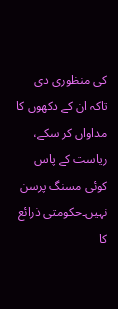کی منظوری دی تاکہ ان کے دکھوں کا مداواں کر سکے، ریاست کے پاس کوئی مسنگ پرسن نہیں۔حکومتی ذرائع کا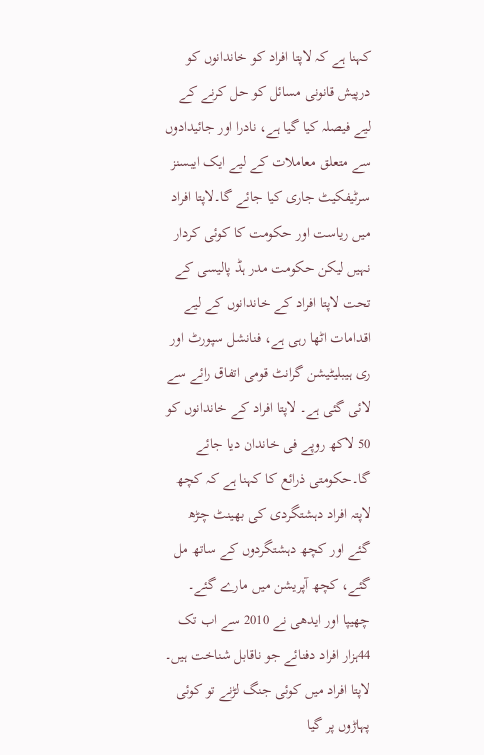کہنا ہے کہ لاپتا افراد کو خاندانوں کو درپیش قانونی مسائل کو حل کرنے کے لیے فیصلہ کیا گیا ہے، نادرا اور جائیدادوں سے متعلق معاملات کے لیے ایک ایبسنز سرٹیفکیٹ جاری کیا جائے گا۔لاپتا افراد میں ریاست اور حکومت کا کوئی کردار نہیں لیکن حکومت مدر ہڈ پالیسی کے تحت لاپتا افراد کے خاندانوں کے لیے اقدامات اٹھا رہی ہے، فنانشل سپورٹ اور ری ہیبلیٹیشن گرانٹ قومی اتفاق رائے سے لائی گئی ہے۔ لاپتا افراد کے خاندانوں کو 50 لاکھ روپے فی خاندان دیا جائے گا۔حکومتی ذرائع کا کہنا ہے کہ کچھ لاپتہ افراد دہشتگردی کی بھینٹ چڑھ گئے اور کچھ دہشتگردوں کے ساتھ مل گئے، کچھ آپریشن میں مارے گئے۔ چھیپا اور ایدھی نے 2010 سے اب تک 44ہزار افراد دفنائے جو ناقابل شناخت ہیں۔ لاپتا افراد میں کوئی جنگ لڑنے تو کوئی پہاڑوں پر گیا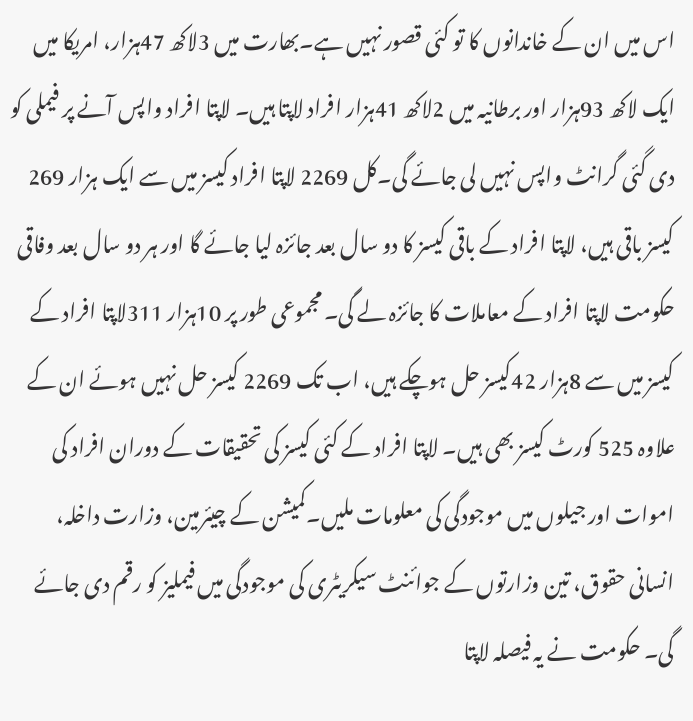اس میں ان کے خاندانوں کا تو کئی قصور نہیں ہے۔بھارت میں 3لاکھ 47ہزار، امریکا میں ایک لاکھ 93ہزار اور برطانیہ میں 2لاکھ 41ہزار افراد لاپتا ہیں۔ لاپتا افراد واپس آنے پر فیملی کو دی گئی گرانٹ واپس نہیں لی جائے گی۔کل 2269 لاپتا افراد کیسز میں سے ایک ہزار 269 کیسز باقی ہیں، لاپتا افراد کے باقی کیسز کا دو سال بعد جائزہ لیا جائے گا اور ہر دو سال بعد وفاقی حکومت لاپتا افراد کے معاملات کا جائزہ لے گی۔ مجموعی طور پر 10ہزار 311لاپتا افراد کے کیسز میں سے 8ہزار 42کیسز حل ہوچکے ہیں، اب تک 2269 کیسز حل نہیں ہوئے ان کے علاوہ 525 کورٹ کیسز بھی ہیں۔ لاپتا افراد کے کئی کیسز کی تحقیقات کے دوران افراد کی اموات اور جیلوں میں موجودگی کی معلومات ملیں۔کمیشن کے چیئرمین، وزارت داخلہ، انسانی حقوق، تین وزارتوں کے جوائنٹ سیکریٹری کی موجودگی میں فیملیز کو رقم دی جائے گی۔ حکومت نے یہ فیصلہ لاپتا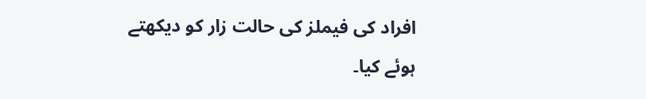افراد کی فیملز کی حالت زار کو دیکھتے ہوئے کیا۔